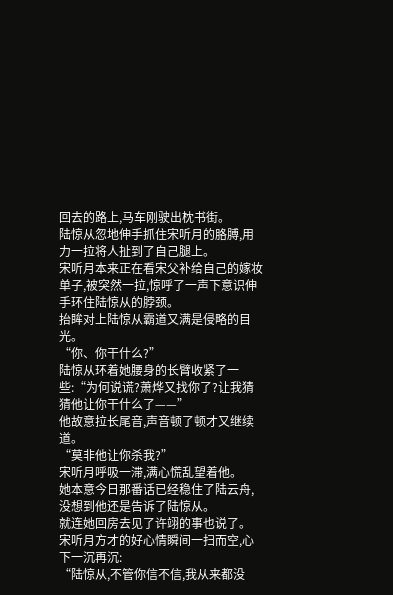回去的路上,马车刚驶出枕书街。
陆惊从忽地伸手抓住宋听月的胳膊,用力一拉将人扯到了自己腿上。
宋听月本来正在看宋父补给自己的嫁妆单子,被突然一拉,惊呼了一声下意识伸手环住陆惊从的脖颈。
抬眸对上陆惊从霸道又满是侵略的目光。
“你、你干什么?”
陆惊从环着她腰身的长臂收紧了一些:“为何说谎?萧烨又找你了?让我猜猜他让你干什么了——”
他故意拉长尾音,声音顿了顿才又继续道。
“莫非他让你杀我?”
宋听月呼吸一滞,满心慌乱望着他。
她本意今日那番话已经稳住了陆云舟,没想到他还是告诉了陆惊从。
就连她回房去见了许翊的事也说了。
宋听月方才的好心情瞬间一扫而空,心下一沉再沉:
“陆惊从,不管你信不信,我从来都没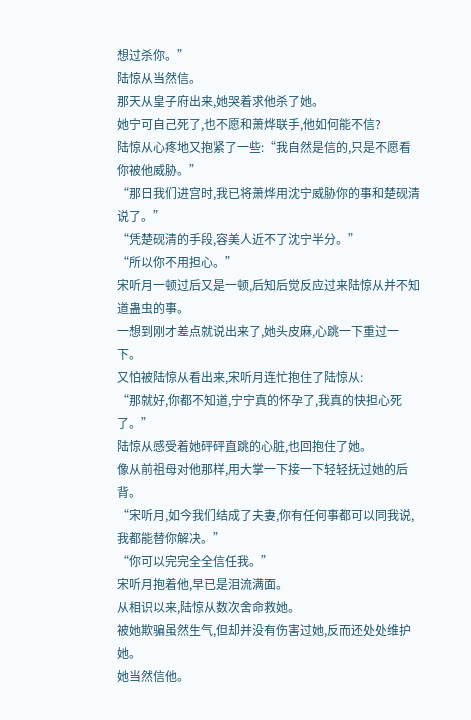想过杀你。”
陆惊从当然信。
那天从皇子府出来,她哭着求他杀了她。
她宁可自己死了,也不愿和萧烨联手,他如何能不信?
陆惊从心疼地又抱紧了一些:“我自然是信的,只是不愿看你被他威胁。”
“那日我们进宫时,我已将萧烨用沈宁威胁你的事和楚砚清说了。”
“凭楚砚清的手段,容美人近不了沈宁半分。”
“所以你不用担心。”
宋听月一顿过后又是一顿,后知后觉反应过来陆惊从并不知道蛊虫的事。
一想到刚才差点就说出来了,她头皮麻,心跳一下重过一下。
又怕被陆惊从看出来,宋听月连忙抱住了陆惊从:
“那就好,你都不知道,宁宁真的怀孕了,我真的快担心死了。”
陆惊从感受着她砰砰直跳的心脏,也回抱住了她。
像从前祖母对他那样,用大掌一下接一下轻轻抚过她的后背。
“宋听月,如今我们结成了夫妻,你有任何事都可以同我说,我都能替你解决。”
“你可以完完全全信任我。”
宋听月抱着他,早已是泪流满面。
从相识以来,陆惊从数次舍命救她。
被她欺骗虽然生气,但却并没有伤害过她,反而还处处维护她。
她当然信他。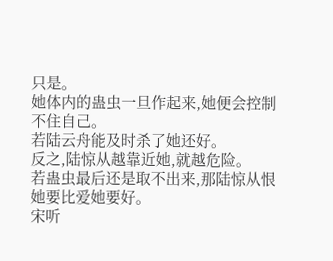只是。
她体内的蛊虫一旦作起来,她便会控制不住自己。
若陆云舟能及时杀了她还好。
反之,陆惊从越靠近她,就越危险。
若蛊虫最后还是取不出来,那陆惊从恨她要比爱她要好。
宋听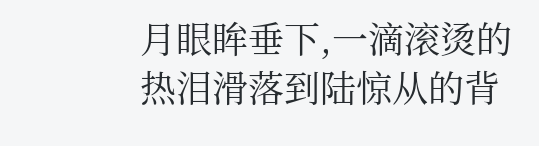月眼眸垂下,一滴滚烫的热泪滑落到陆惊从的背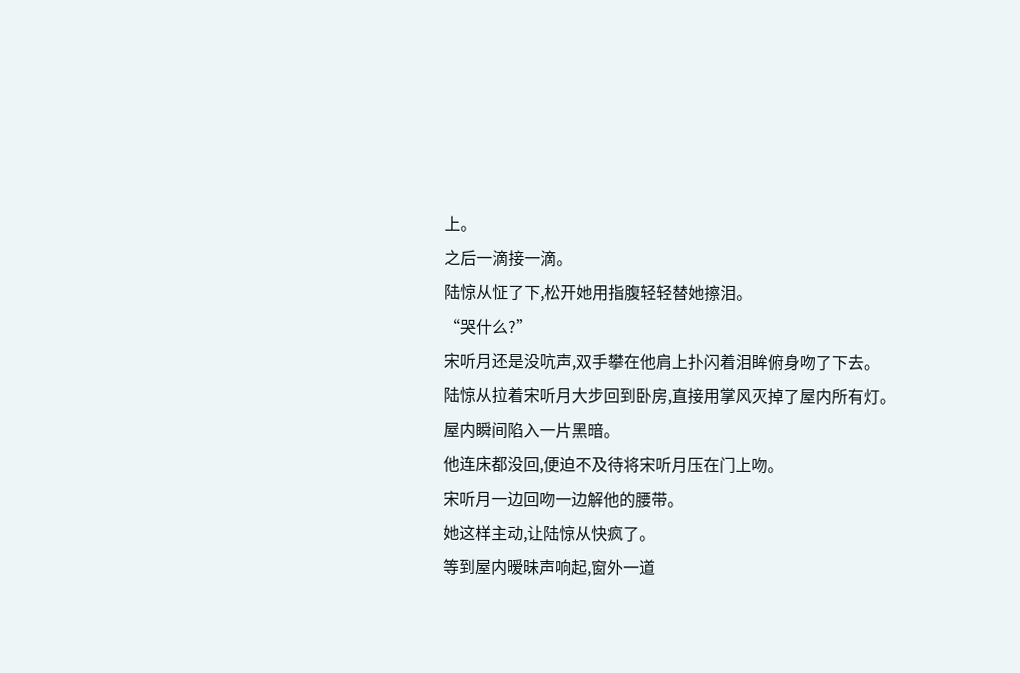上。
之后一滴接一滴。
陆惊从怔了下,松开她用指腹轻轻替她擦泪。
“哭什么?”
宋听月还是没吭声,双手攀在他肩上扑闪着泪眸俯身吻了下去。
陆惊从拉着宋听月大步回到卧房,直接用掌风灭掉了屋内所有灯。
屋内瞬间陷入一片黑暗。
他连床都没回,便迫不及待将宋听月压在门上吻。
宋听月一边回吻一边解他的腰带。
她这样主动,让陆惊从快疯了。
等到屋内暧昧声响起,窗外一道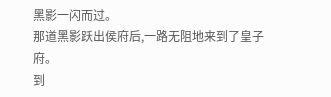黑影一闪而过。
那道黑影跃出侯府后,一路无阻地来到了皇子府。
到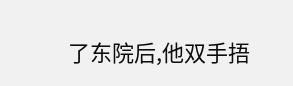了东院后,他双手捂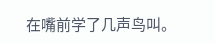在嘴前学了几声鸟叫。